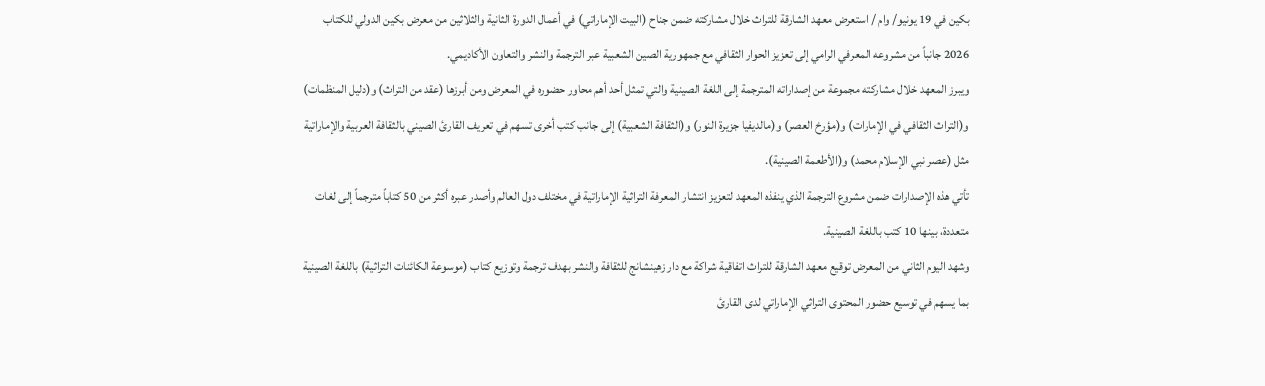بكين في 19 يونيو/ وام / استعرض معهد الشارقة للتراث خلال مشاركته ضمن جناح (البيت الإماراتي) في أعمال الدورة الثانية والثلاثين من معرض بكين الدولي للكتاب 2026 جانباً من مشروعه المعرفي الرامي إلى تعزيز الحوار الثقافي مع جمهورية الصين الشعبية عبر الترجمة والنشر والتعاون الأكاديمي.
ويبرز المعهد خلال مشاركته مجموعة من إصداراته المترجمة إلى اللغة الصينية والتي تمثل أحد أهم محاور حضوره في المعرض ومن أبرزها (عقد من التراث) و(دليل المنظمات) و(التراث الثقافي في الإمارات) و(مؤرخ العصر) و(مالديفيا جزيرة النور) و(الثقافة الشعبية) إلى جانب كتب أخرى تسهم في تعريف القارئ الصيني بالثقافة العربية والإماراتية مثل (عصر نبي الإسلام محمد) و(الأطعمة الصينية).
تأتي هذه الإصدارات ضمن مشروع الترجمة الذي ينفذه المعهد لتعزيز انتشار المعرفة التراثية الإماراتية في مختلف دول العالم وأصدر عبره أكثر من 50 كتاباً مترجماً إلى لغات متعددة، بينها 10 كتب باللغة الصينية.
وشهد اليوم الثاني من المعرض توقيع معهد الشارقة للتراث اتفاقية شراكة مع دار زهينشانج للثقافة والنشر بهدف ترجمة وتوزيع كتاب (موسوعة الكائنات التراثية) باللغة الصينية بما يسهم في توسيع حضور المحتوى التراثي الإماراتي لدى القارئ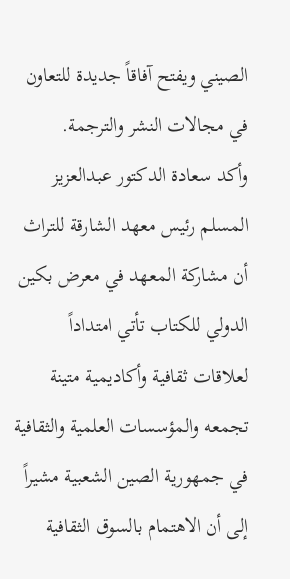الصيني ويفتح آفاقاً جديدة للتعاون في مجالات النشر والترجمة.
وأكد سعادة الدكتور عبدالعزيز المسلم رئيس معهد الشارقة للتراث أن مشاركة المعهد في معرض بكين الدولي للكتاب تأتي امتداداً لعلاقات ثقافية وأكاديمية متينة تجمعه والمؤسسات العلمية والثقافية في جمهورية الصين الشعبية مشيراً إلى أن الاهتمام بالسوق الثقافية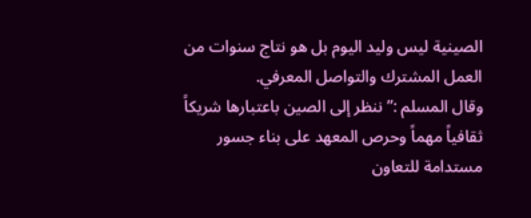الصينية ليس وليد اليوم بل هو نتاج سنوات من العمل المشترك والتواصل المعرفي.
وقال المسلم :” ننظر إلى الصين باعتبارها شريكاً ثقافياً مهماً وحرص المعهد على بناء جسور مستدامة للتعاون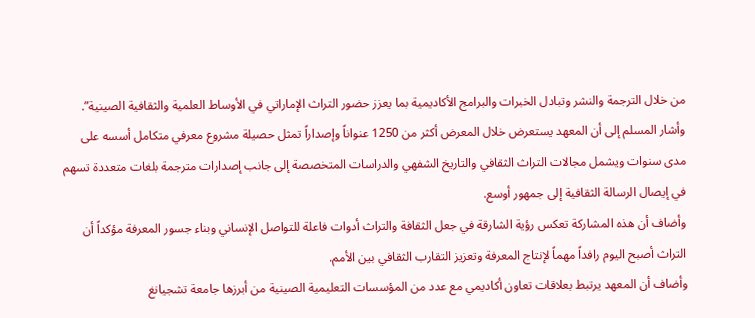من خلال الترجمة والنشر وتبادل الخبرات والبرامج الأكاديمية بما يعزز حضور التراث الإماراتي في الأوساط العلمية والثقافية الصينية”.
وأشار المسلم إلى أن المعهد يستعرض خلال المعرض أكثر من 1250 عنواناً وإصداراً تمثل حصيلة مشروع معرفي متكامل أسسه على مدى سنوات ويشمل مجالات التراث الثقافي والتاريخ الشفهي والدراسات المتخصصة إلى جانب إصدارات مترجمة بلغات متعددة تسهم في إيصال الرسالة الثقافية إلى جمهور أوسع.
وأضاف أن هذه المشاركة تعكس رؤية الشارقة في جعل الثقافة والتراث أدوات فاعلة للتواصل الإنساني وبناء جسور المعرفة مؤكداً أن التراث أصبح اليوم رافداً مهماً لإنتاج المعرفة وتعزيز التقارب الثقافي بين الأمم.
وأضاف أن المعهد يرتبط بعلاقات تعاون أكاديمي مع عدد من المؤسسات التعليمية الصينية من أبرزها جامعة تشجيانغ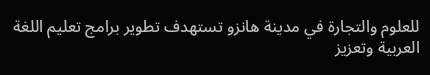للعلوم والتجارة في مدينة هانزو تستهدف تطوير برامج تعليم اللغة العربية وتعزيز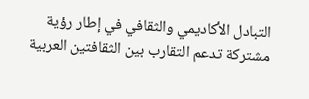التبادل الأكاديمي والثقافي في إطار رؤية مشتركة تدعم التقارب بين الثقافتين العربية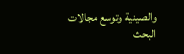والصينية وتوسع مجالات البحث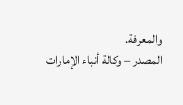والمعرفة.
المصدر – وكالة أنباء الإمارات